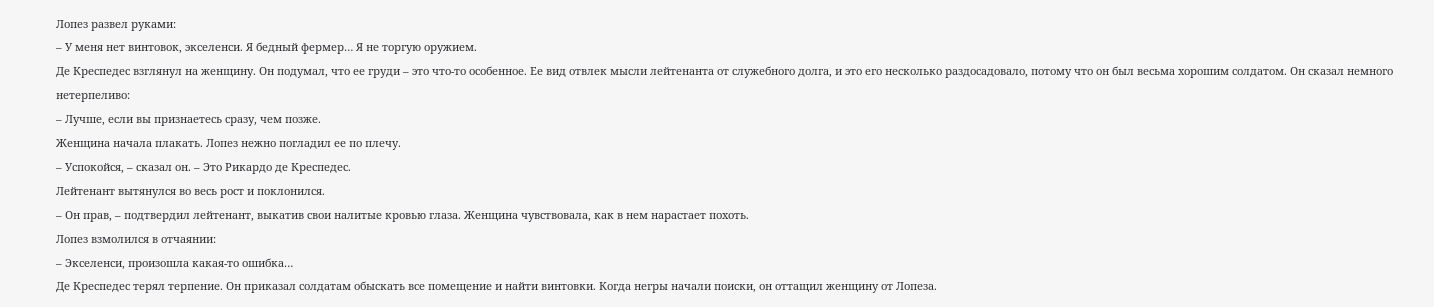Лопез развел руками:
– У меня нет винтовок, экселенси. Я бедный фермер… Я не торгую оружием.
Де Креспедес взглянул на женщину. Он подумал, что ее груди – это что-то особенное. Ее вид отвлек мысли лейтенанта от служебного долга, и это его несколько раздосадовало, потому что он был весьма хорошим солдатом. Он сказал немного нетерпеливо:
– Лучше, если вы признаетесь сразу, чем позже.
Женщина начала плакать. Лопез нежно погладил ее по плечу.
– Успокойся, – сказал он. – Это Рикардо де Креспедес.
Лейтенант вытянулся во весь рост и поклонился.
– Он прав, – подтвердил лейтенант, выкатив свои налитые кровью глаза. Женщина чувствовала, как в нем нарастает похоть.
Лопез взмолился в отчаянии:
– Экселенси, произошла какая-то ошибка…
Де Креспедес терял терпение. Он приказал солдатам обыскать все помещение и найти винтовки. Когда негры начали поиски, он оттащил женщину от Лопеза.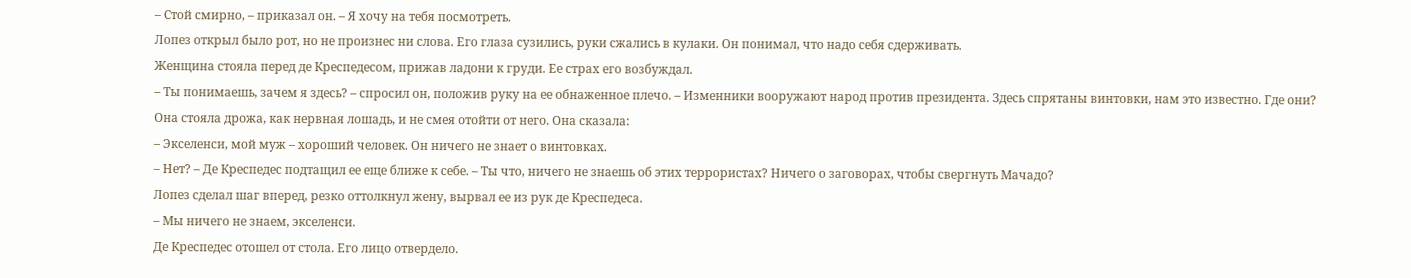– Стой смирно, – приказал он. – Я хочу на тебя посмотреть.
Лопез открыл было рот, но не произнес ни слова. Его глаза сузились, руки сжались в кулаки. Он понимал, что надо себя сдерживать.
Женщина стояла перед де Креспедесом, прижав ладони к груди. Ее страх его возбуждал.
– Ты понимаешь, зачем я здесь? – спросил он, положив руку на ее обнаженное плечо. – Изменники вооружают народ против президента. Здесь спрятаны винтовки, нам это известно. Где они?
Она стояла дрожа, как нервная лошадь, и не смея отойти от него. Она сказала:
– Экселенси, мой муж – хороший человек. Он ничего не знает о винтовках.
– Нет? – Де Креспедес подтащил ее еще ближе к себе. – Ты что, ничего не знаешь об этих террористах? Ничего о заговорах, чтобы свергнуть Мачадо?
Лопез сделал шаг вперед, резко оттолкнул жену, вырвал ее из рук де Креспедеса.
– Мы ничего не знаем, экселенси.
Де Креспедес отошел от стола. Его лицо отвердело.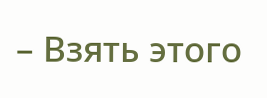– Взять этого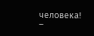человека! –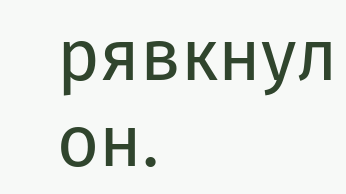рявкнул он.